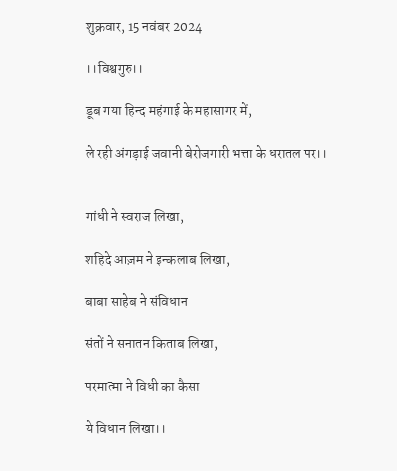शुक्रवार, 15 नवंबर 2024

।।विश्वगुरु।।

डूब गया हिन्द महंगाई के महासागर में,

ले रही अंगड़ाई जवानी बेरोजगारी भत्ता के धरातल पर।।


गांधी ने स्वराज लिखा,

शहिदे आज़म ने इन्कलाब लिखा,

बाबा साहेब ने संविधान

संतों ने सनातन किताब लिखा,

परमात्मा ने विधी का कैसा

ये विधान लिखा।।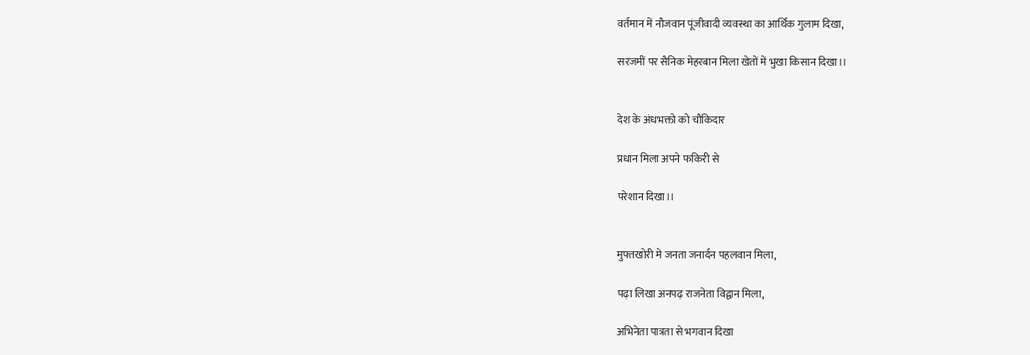वर्तमान में नौजवान पूंजीवादी व्यवस्था का आर्थिक गुलाम दिखा,

सरजमीं पर सैनिक मेहरबान मिला खेतों में भुखा किसान दिखा।।


देश के अंधभक्तो को चौकिदार

प्रधान मिला अपने फकिरी से

परेशान दिखा।।


मुफ्तखोरी मे जनता जनार्दन पहलवान मिला,

पढ़ा लिखा अनपढ़ राजनेता विद्वान मिला,

अभिनेता पात्रता से भगवान दिखा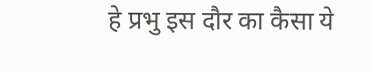हे प्रभु इस दौर का कैसा ये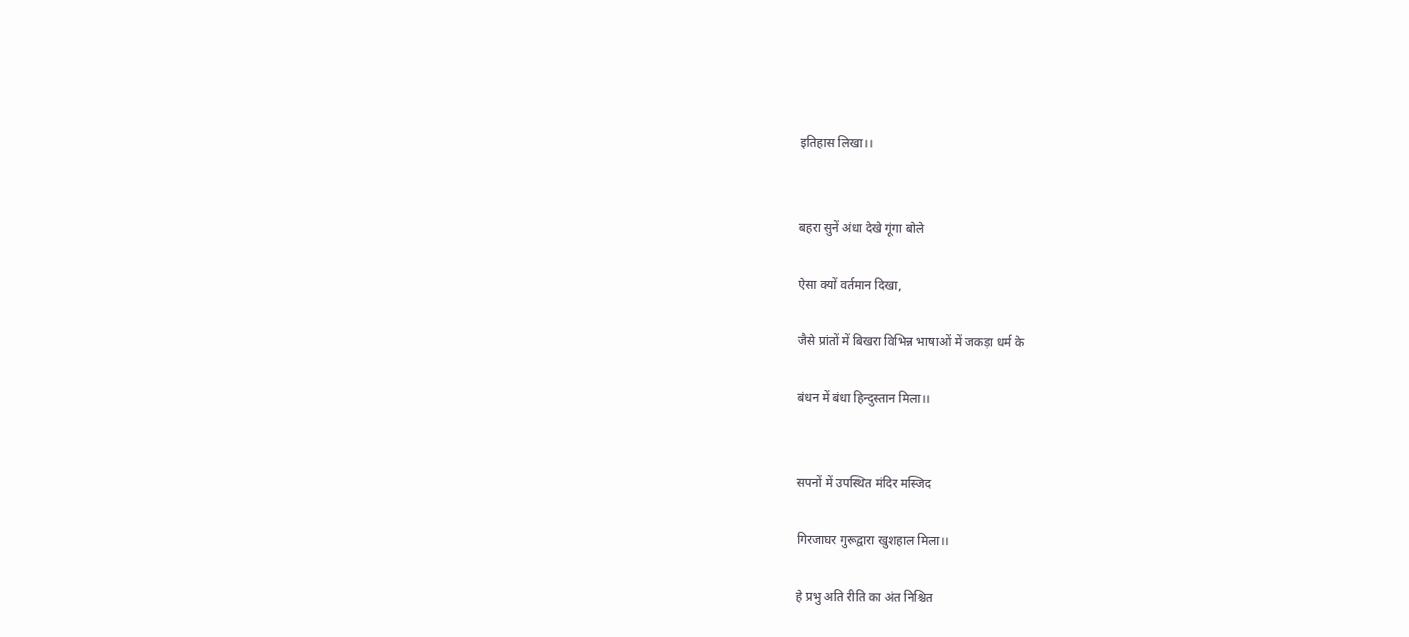इतिहास लिखा।।


बहरा सुनें अंधा देखे गूंगा बोले

ऐसा क्यों वर्तमान दिखा,

जैसे प्रांतों में बिखरा विभिन्न भाषाओं में जकड़ा धर्म के

बंधन में बंधा हिन्दुस्तान मिला।।


सपनों में उपस्थित मंदिर मस्जिद

गिरजाघर गुरूद्वारा खुशहाल मिला।।

हे प्रभु अति रीति का अंत निश्चित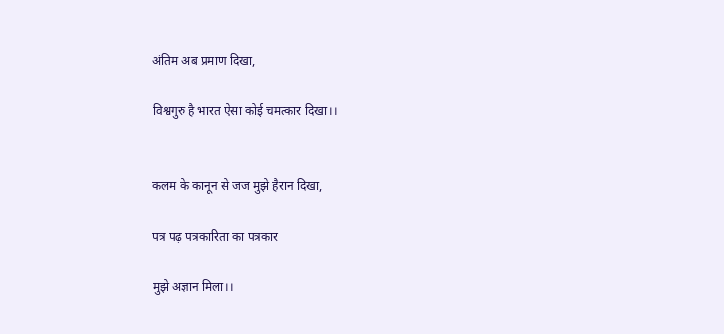अंतिम अब प्रमाण दिखा,

विश्वगुरु है भारत ऐसा कोई चमत्कार दिखा‌।‌।


कलम के कानून से जज मुझे हैरान दिखा,

पत्र पढ़ पत्रकारिता का पत्रकार

मुझे अज्ञान मिला।।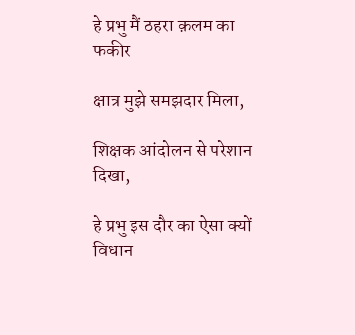हे प्रभु मैं ठहरा क़लम का फकीर

क्षात्र मुझे समझदार मिला,

शिक्षक आंदोलन से परेशान दिखा,

हे प्रभु इस दौर का ऐसा क्यों विधान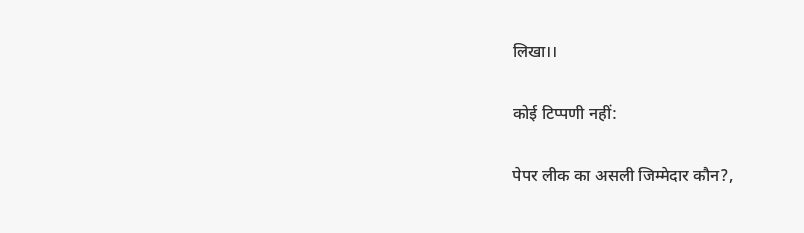लिखा।।

कोई टिप्पणी नहीं:

पेपर लीक का असली जिम्मेदार कौन?,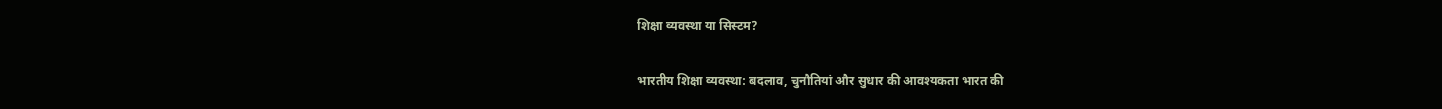शिक्षा व्यवस्था या सिस्टम?

भारतीय शिक्षा व्यवस्था: बदलाव, चुनौतियां और सुधार की आवश्यकता भारत की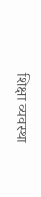शिक्षा व्यवस्था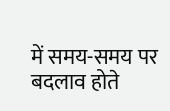में समय-समय पर बदलाव होते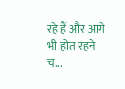रहे हैं और आगे भी होत रहने च...